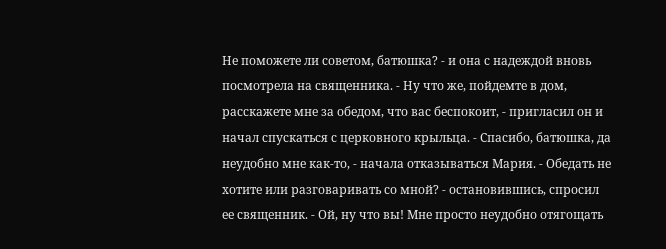Не поможете ли советом, батюшка? - и она с надеждой вновь посмотрела на священника. - Ну что же, пойдемте в дом, расскажете мне за обедом, что вас беспокоит, - пригласил он и начал спускаться с церковного крыльца. - Спасибо, батюшка, да неудобно мне как-то, - начала отказываться Мария. - Обедать не хотите или разговаривать со мной? - остановившись, спросил ее священник. - Ой, ну что вы! Мне просто неудобно отягощать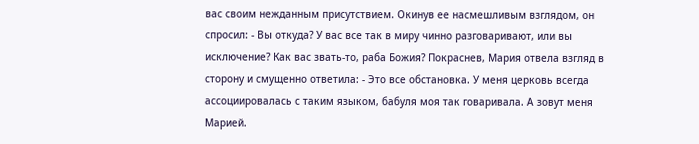вас своим нежданным присутствием. Окинув ее насмешливым взглядом, он спросил: - Вы откуда? У вас все так в миру чинно разговаривают, или вы исключение? Как вас звать-то, раба Божия? Покраснев, Мария отвела взгляд в сторону и смущенно ответила: - Это все обстановка. У меня церковь всегда ассоциировалась с таким языком, бабуля моя так говаривала. А зовут меня Марией.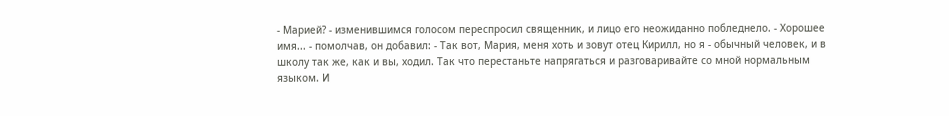- Марией? - изменившимся голосом переспросил священник, и лицо его неожиданно побледнело. - Хорошее имя... - помолчав, он добавил: - Так вот, Мария, меня хоть и зовут отец Кирилл, но я - обычный человек, и в школу так же, как и вы, ходил. Так что перестаньте напрягаться и разговаривайте со мной нормальным языком. И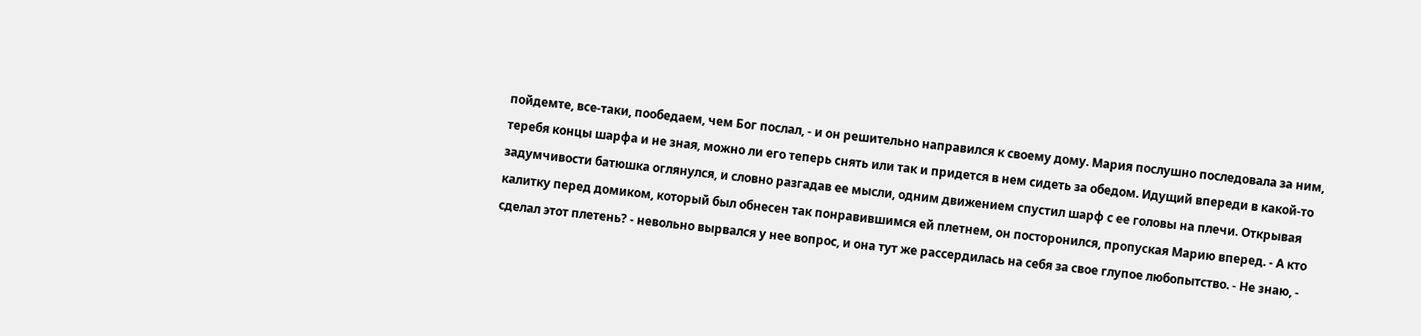пойдемте, все-таки, пообедаем, чем Бог послал, - и он решительно направился к своему дому. Мария послушно последовала за ним, теребя концы шарфа и не зная, можно ли его теперь снять или так и придется в нем сидеть за обедом. Идущий впереди в какой-то задумчивости батюшка оглянулся, и словно разгадав ее мысли, одним движением спустил шарф с ее головы на плечи. Открывая калитку перед домиком, который был обнесен так понравившимся ей плетнем, он посторонился, пропуская Марию вперед. - А кто сделал этот плетень? - невольно вырвался у нее вопрос, и она тут же рассердилась на себя за свое глупое любопытство. - Не знаю, -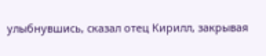улыбнувшись, сказал отец Кирилл, закрывая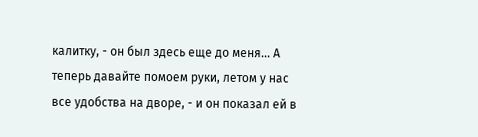калитку, - он был здесь еще до меня... А теперь давайте помоем руки, летом у нас все удобства на дворе, - и он показал ей в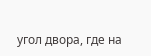угол двора, где на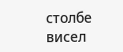столбе висел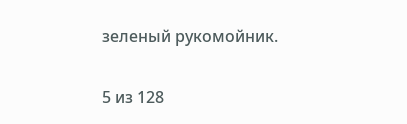зеленый рукомойник.


5 из 128